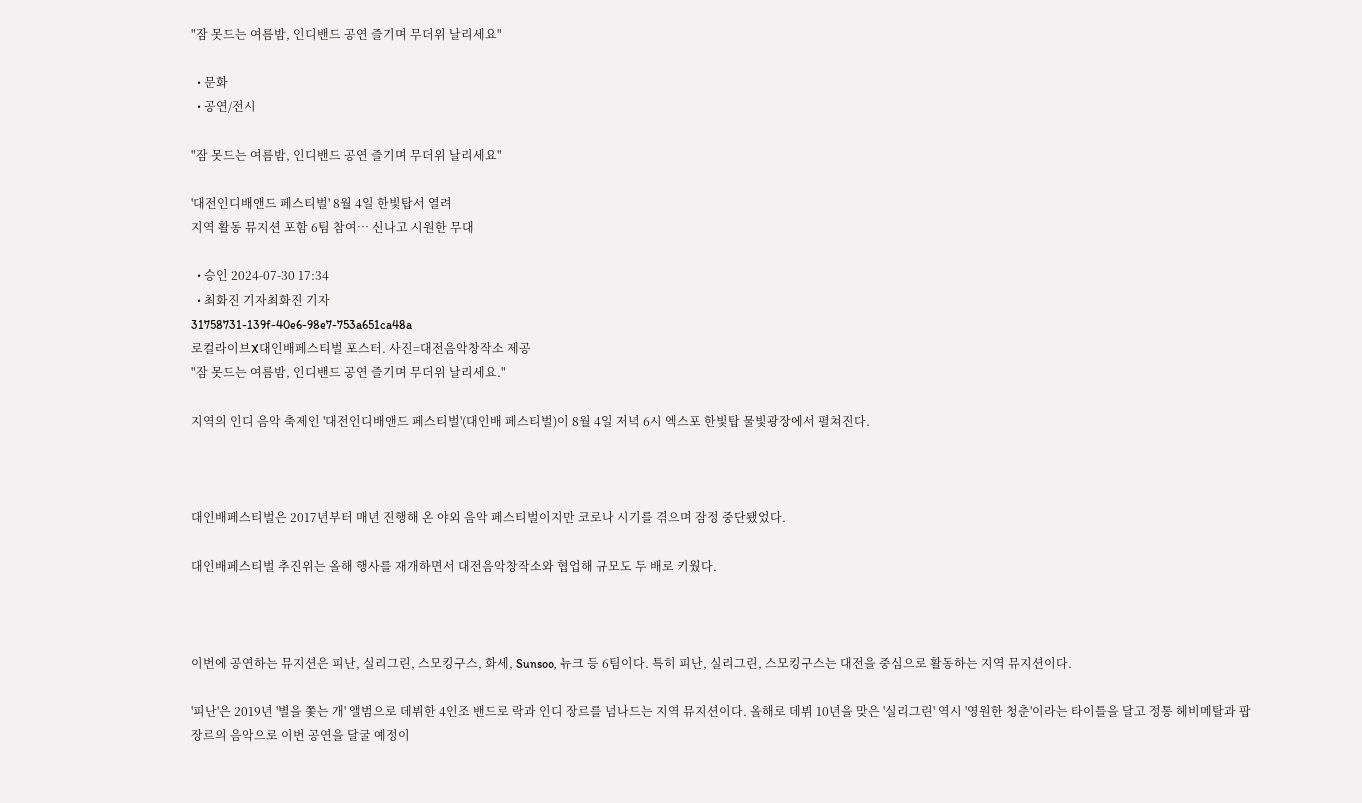"잠 못드는 여름밤, 인디밴드 공연 즐기며 무더위 날리세요"

  • 문화
  • 공연/전시

"잠 못드는 여름밤, 인디밴드 공연 즐기며 무더위 날리세요"

'대전인디배앤드 페스티벌' 8월 4일 한빛탑서 열려
지역 활동 뮤지션 포함 6팀 참여… 신나고 시원한 무대

  • 승인 2024-07-30 17:34
  • 최화진 기자최화진 기자
31758731-139f-40e6-98e7-753a651ca48a
로컬라이브X대인배페스티벌 포스터. 사진=대전음악창작소 제공
"잠 못드는 여름밤, 인디밴드 공연 즐기며 무더위 날리세요."

지역의 인디 음악 축제인 '대전인디배앤드 페스티벌'(대인배 페스티벌)이 8월 4일 저녁 6시 엑스포 한빛탑 물빛광장에서 펼쳐진다.



대인배페스티벌은 2017년부터 매년 진행해 온 야외 음악 페스티벌이지만 코로나 시기를 겪으며 잠정 중단됐었다.

대인배페스티벌 추진위는 올해 행사를 재개하면서 대전음악창작소와 협업해 규모도 두 배로 키웠다.



이번에 공연하는 뮤지션은 피난, 실리그린, 스모킹구스, 화세, Sunsoo, 뉴크 등 6팀이다. 특히 피난, 실리그린, 스모킹구스는 대전을 중심으로 활동하는 지역 뮤지션이다.

'피난'은 2019년 '별을 쫓는 개' 앨범으로 데뷔한 4인조 밴드로 락과 인디 장르를 넘나드는 지역 뮤지션이다. 올해로 데뷔 10년을 맞은 '실리그린' 역시 '영원한 청춘'이라는 타이틀을 달고 정통 헤비메탈과 팝 장르의 음악으로 이번 공연을 달굴 예정이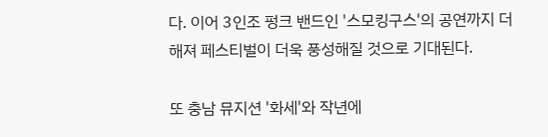다. 이어 3인조 펑크 밴드인 '스모킹구스'의 공연까지 더해져 페스티벌이 더욱 풍성해질 것으로 기대된다.

또 충남 뮤지션 '화세'와 작년에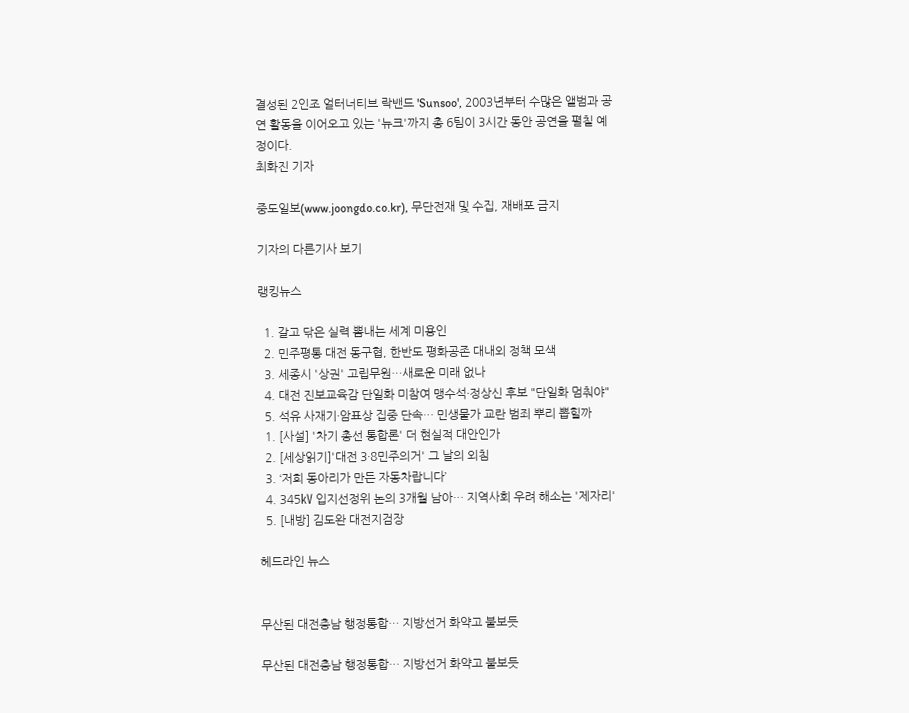결성된 2인조 얼터너티브 락밴드 'Sunsoo', 2003년부터 수많은 앨범과 공연 활동을 이어오고 있는 '뉴크'까지 총 6팀이 3시간 동안 공연을 펼칠 예정이다.
최화진 기자

중도일보(www.joongdo.co.kr), 무단전재 및 수집, 재배포 금지

기자의 다른기사 보기

랭킹뉴스

  1. 갈고 닦은 실력 뽐내는 세계 미용인
  2. 민주평통 대전 동구협, 한반도 평화공존 대내외 정책 모색
  3. 세종시 '상권' 고립무원…새로운 미래 없나
  4. 대전 진보교육감 단일화 미참여 맹수석·정상신 후보 "단일화 멈춰야"
  5. 석유 사재기·암표상 집중 단속… 민생물가 교란 범죄 뿌리 뽑힐까
  1. [사설] '차기 총선 통합론' 더 현실적 대안인가
  2. [세상읽기]'대전 3·8민주의거' 그 날의 외침
  3. ‘저희 동아리가 만든 자동차랍니다’
  4. 345㎸ 입지선정위 논의 3개월 남아… 지역사회 우려 해소는 '제자리'
  5. [내방] 김도완 대전지검장

헤드라인 뉴스


무산된 대전충남 행정통합… 지방선거 화약고 불보듯

무산된 대전충남 행정통합… 지방선거 화약고 불보듯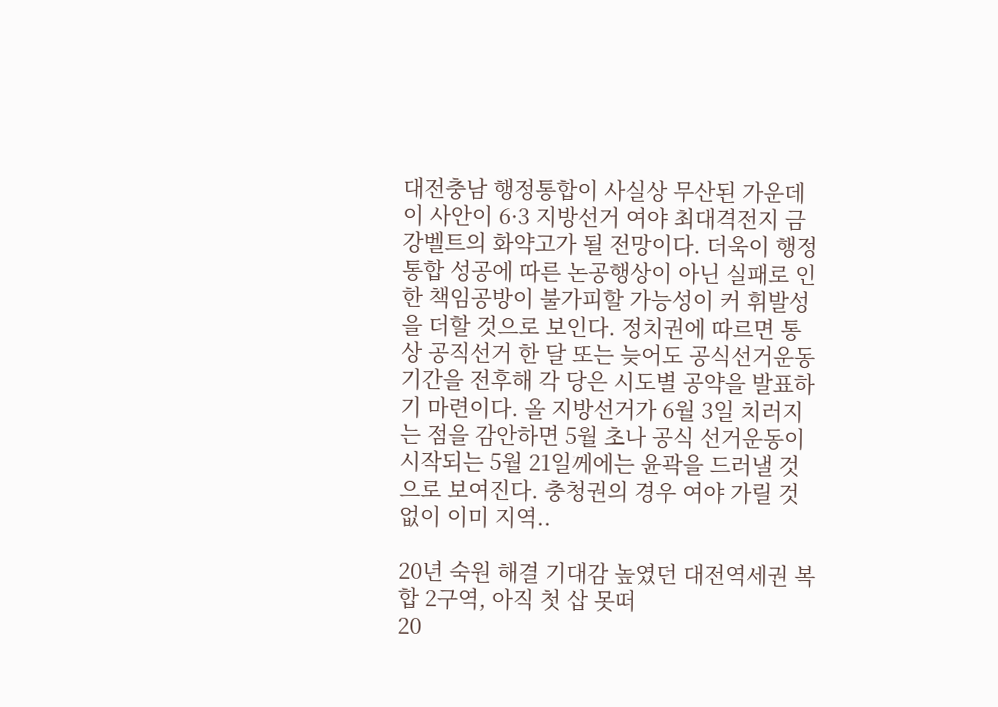대전충남 행정통합이 사실상 무산된 가운데 이 사안이 6·3 지방선거 여야 최대격전지 금강벨트의 화약고가 될 전망이다. 더욱이 행정통합 성공에 따른 논공행상이 아닌 실패로 인한 책임공방이 불가피할 가능성이 커 휘발성을 더할 것으로 보인다. 정치권에 따르면 통상 공직선거 한 달 또는 늦어도 공식선거운동 기간을 전후해 각 당은 시도별 공약을 발표하기 마련이다. 올 지방선거가 6월 3일 치러지는 점을 감안하면 5월 초나 공식 선거운동이 시작되는 5월 21일께에는 윤곽을 드러낼 것으로 보여진다. 충청권의 경우 여야 가릴 것 없이 이미 지역..

20년 숙원 해결 기대감 높였던 대전역세권 복합 2구역, 아직 첫 삽 못떠
20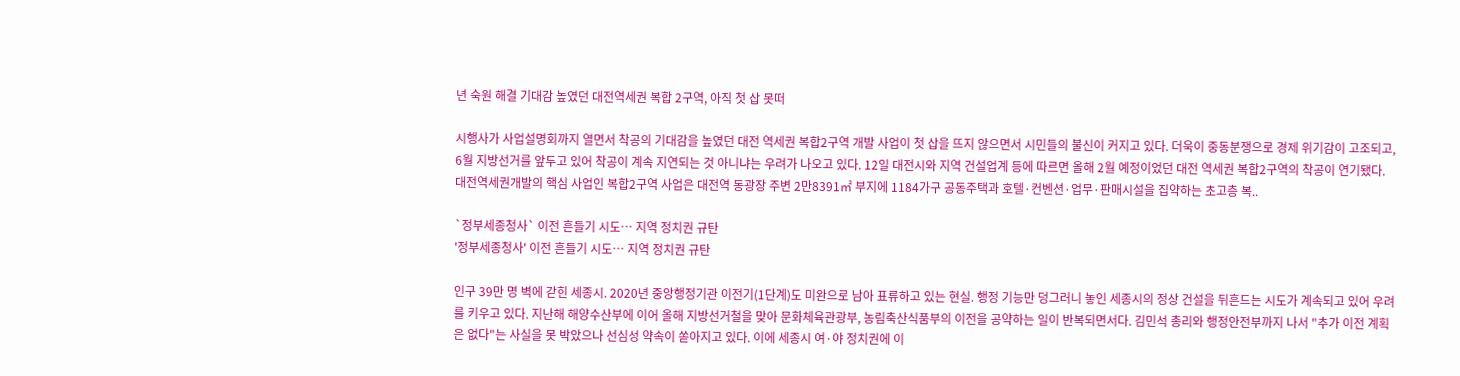년 숙원 해결 기대감 높였던 대전역세권 복합 2구역, 아직 첫 삽 못떠

시행사가 사업설명회까지 열면서 착공의 기대감을 높였던 대전 역세권 복합2구역 개발 사업이 첫 삽을 뜨지 않으면서 시민들의 불신이 커지고 있다. 더욱이 중동분쟁으로 경제 위기감이 고조되고, 6월 지방선거를 앞두고 있어 착공이 계속 지연되는 것 아니냐는 우려가 나오고 있다. 12일 대전시와 지역 건설업계 등에 따르면 올해 2월 예정이었던 대전 역세권 복합2구역의 착공이 연기됐다. 대전역세권개발의 핵심 사업인 복합2구역 사업은 대전역 동광장 주변 2만8391㎡ 부지에 1184가구 공동주택과 호텔·컨벤션·업무·판매시설을 집약하는 초고층 복..

`정부세종청사` 이전 흔들기 시도… 지역 정치권 규탄
'정부세종청사' 이전 흔들기 시도… 지역 정치권 규탄

인구 39만 명 벽에 갇힌 세종시. 2020년 중앙행정기관 이전기(1단계)도 미완으로 남아 표류하고 있는 현실. 행정 기능만 덩그러니 놓인 세종시의 정상 건설을 뒤흔드는 시도가 계속되고 있어 우려를 키우고 있다. 지난해 해양수산부에 이어 올해 지방선거철을 맞아 문화체육관광부, 농림축산식품부의 이전을 공약하는 일이 반복되면서다. 김민석 총리와 행정안전부까지 나서 "추가 이전 계획은 없다"는 사실을 못 박았으나 선심성 약속이 쏟아지고 있다. 이에 세종시 여·야 정치권에 이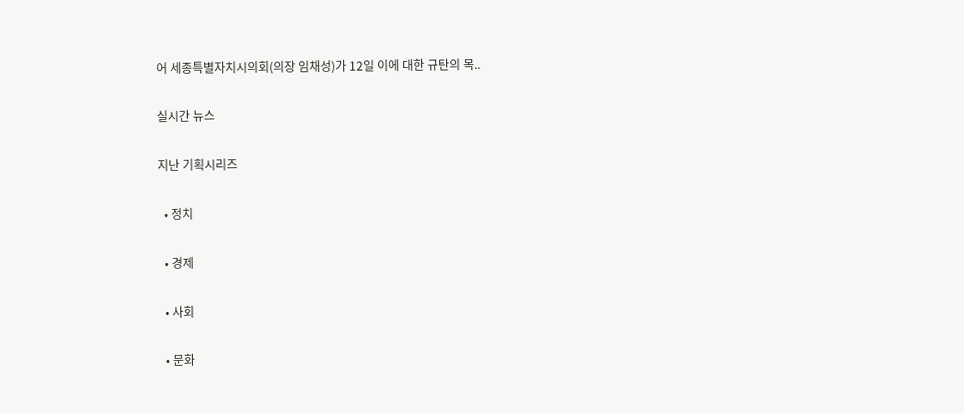어 세종특별자치시의회(의장 임채성)가 12일 이에 대한 규탄의 목..

실시간 뉴스

지난 기획시리즈

  • 정치

  • 경제

  • 사회

  • 문화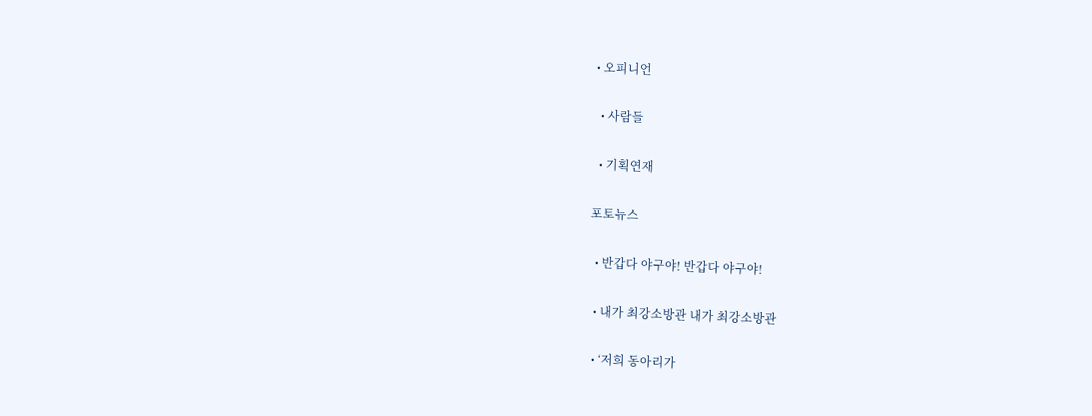• 오피니언

  • 사람들

  • 기획연재

포토뉴스

  • 반갑다 야구야! 반갑다 야구야!

  • 내가 최강소방관 내가 최강소방관

  • ‘저희 동아리가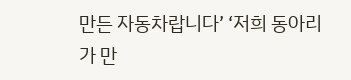만든 자동차랍니다’ ‘저희 동아리가 만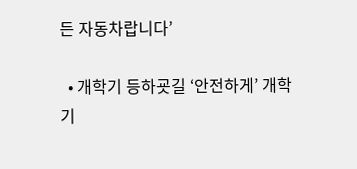든 자동차랍니다’

  • 개학기 등하굣길 ‘안전하게’ 개학기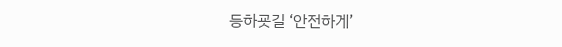등하굣길 ‘안전하게’